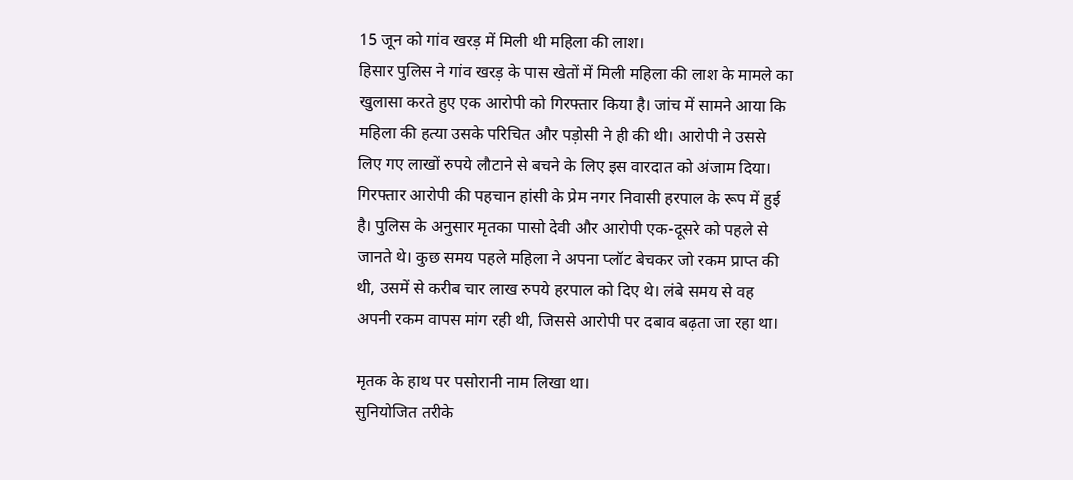15 जून को गांव खरड़ में मिली थी महिला की लाश।
हिसार पुलिस ने गांव खरड़ के पास खेतों में मिली महिला की लाश के मामले का खुलासा करते हुए एक आरोपी को गिरफ्तार किया है। जांच में सामने आया कि महिला की हत्या उसके परिचित और पड़ोसी ने ही की थी। आरोपी ने उससे लिए गए लाखों रुपये लौटाने से बचने के लिए इस वारदात को अंजाम दिया।
गिरफ्तार आरोपी की पहचान हांसी के प्रेम नगर निवासी हरपाल के रूप में हुई है। पुलिस के अनुसार मृतका पासो देवी और आरोपी एक-दूसरे को पहले से जानते थे। कुछ समय पहले महिला ने अपना प्लॉट बेचकर जो रकम प्राप्त की थी, उसमें से करीब चार लाख रुपये हरपाल को दिए थे। लंबे समय से वह अपनी रकम वापस मांग रही थी, जिससे आरोपी पर दबाव बढ़ता जा रहा था।

मृतक के हाथ पर पसोरानी नाम लिखा था।
सुनियोजित तरीके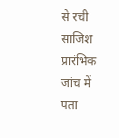से रची साजिश
प्रारंभिक जांच में पता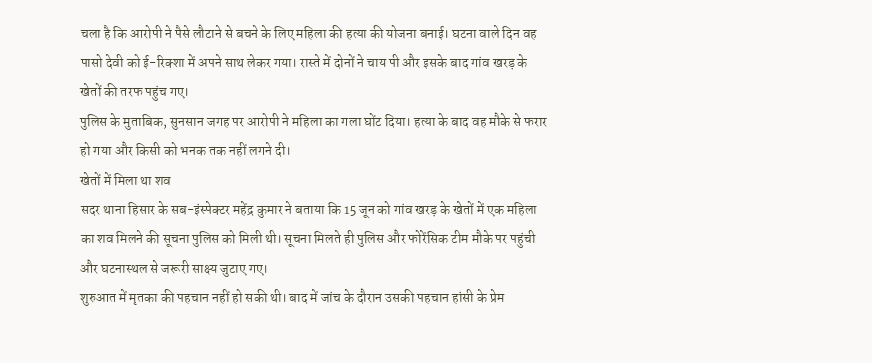चला है कि आरोपी ने पैसे लौटाने से बचने के लिए महिला की हत्या की योजना बनाई। घटना वाले दिन वह पासो देवी को ई-रिक्शा में अपने साथ लेकर गया। रास्ते में दोनों ने चाय पी और इसके बाद गांव खरड़ के खेतों की तरफ पहुंच गए।
पुलिस के मुताबिक, सुनसान जगह पर आरोपी ने महिला का गला घोंट दिया। हत्या के बाद वह मौके से फरार हो गया और किसी को भनक तक नहीं लगने दी।
खेतों में मिला था शव
सदर थाना हिसार के सब-इंस्पेक्टर महेंद्र कुमार ने बताया कि 15 जून को गांव खरड़ के खेतों में एक महिला का शव मिलने की सूचना पुलिस को मिली थी। सूचना मिलते ही पुलिस और फोरेंसिक टीम मौके पर पहुंची और घटनास्थल से जरूरी साक्ष्य जुटाए गए।
शुरुआत में मृतका की पहचान नहीं हो सकी थी। बाद में जांच के दौरान उसकी पहचान हांसी के प्रेम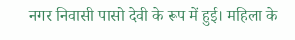नगर निवासी पासो देवी के रूप में हुई। महिला के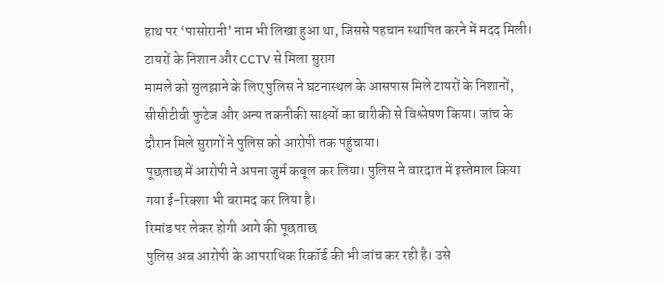हाथ पर ‘पासोरानी’ नाम भी लिखा हुआ था, जिससे पहचान स्थापित करने में मदद मिली।
टायरों के निशान और CCTV से मिला सुराग
मामले को सुलझाने के लिए पुलिस ने घटनास्थल के आसपास मिले टायरों के निशानों, सीसीटीवी फुटेज और अन्य तकनीकी साक्ष्यों का बारीकी से विश्लेषण किया। जांच के दौरान मिले सुरागों ने पुलिस को आरोपी तक पहुंचाया।
पूछताछ में आरोपी ने अपना जुर्म कबूल कर लिया। पुलिस ने वारदात में इस्तेमाल किया गया ई-रिक्शा भी बरामद कर लिया है।
रिमांड पर लेकर होगी आगे की पूछताछ
पुलिस अब आरोपी के आपराधिक रिकॉर्ड की भी जांच कर रही है। उसे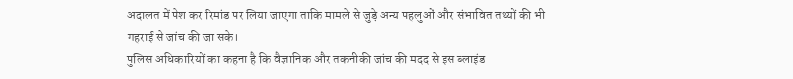अदालत में पेश कर रिमांड पर लिया जाएगा ताकि मामले से जुड़े अन्य पहलुओं और संभावित तथ्यों की भी गहराई से जांच की जा सके।
पुलिस अधिकारियों का कहना है कि वैज्ञानिक और तकनीकी जांच की मदद से इस ब्लाइंड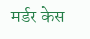मर्डर केस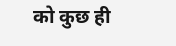को कुछ ही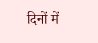दिनों में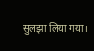सुलझा लिया गया।